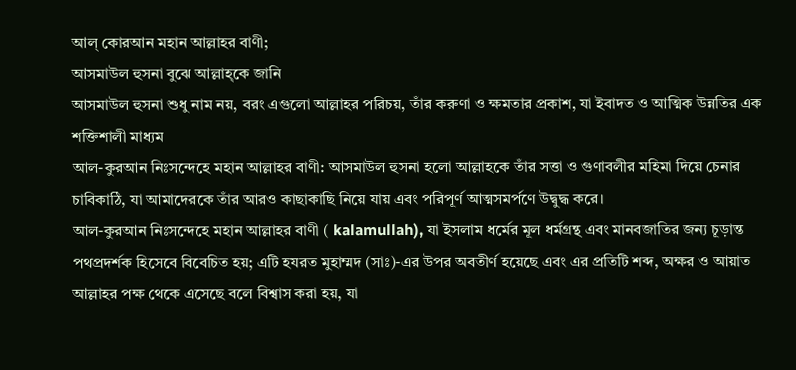আল্ কোরআন মহান আল্লাহর বাণী;
আসমাউল হুসনা বুঝে আল্লাহ্কে জানি
আসমাউল হুসনা শুধু নাম নয়, বরং এগুলো আল্লাহর পরিচয়, তাঁর করুণা ও ক্ষমতার প্রকাশ, যা ইবাদত ও আত্মিক উন্নতির এক শক্তিশালী মাধ্যম
আল-কুরআন নিঃসন্দেহে মহান আল্লাহর বাণী: আসমাউল হুসনা হলো আল্লাহকে তাঁর সত্তা ও গুণাবলীর মহিমা দিয়ে চেনার চাবিকাঠি, যা আমাদেরকে তাঁর আরও কাছাকাছি নিয়ে যায় এবং পরিপূর্ণ আত্মসমর্পণে উদ্বুদ্ধ করে।
আল-কুরআন নিঃসন্দেহে মহান আল্লাহর বাণী ( kalamullah), যা ইসলাম ধর্মের মূল ধর্মগ্রন্থ এবং মানবজাতির জন্য চূড়ান্ত পথপ্রদর্শক হিসেবে বিবেচিত হয়; এটি হযরত মুহাম্মদ (সাঃ)-এর উপর অবতীর্ণ হয়েছে এবং এর প্রতিটি শব্দ, অক্ষর ও আয়াত আল্লাহর পক্ষ থেকে এসেছে বলে বিশ্বাস করা হয়, যা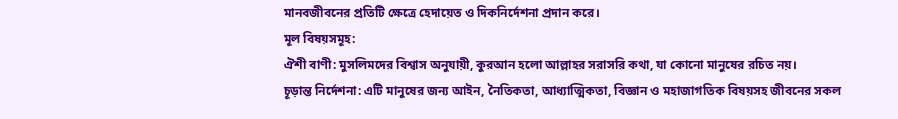মানবজীবনের প্রতিটি ক্ষেত্রে হেদায়েত ও দিকনির্দেশনা প্রদান করে।
মূল বিষয়সমূহ:
ঐশী বাণী: মুসলিমদের বিশ্বাস অনুযায়ী, কুরআন হলো আল্লাহর সরাসরি কথা, যা কোনো মানুষের রচিত নয়।
চূড়ান্ত নির্দেশনা: এটি মানুষের জন্য আইন, নৈতিকতা, আধ্যাত্মিকতা, বিজ্ঞান ও মহাজাগতিক বিষয়সহ জীবনের সকল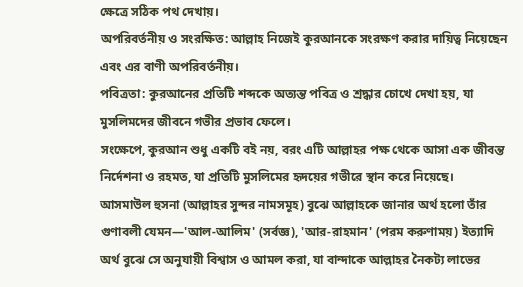ক্ষেত্রে সঠিক পথ দেখায়।
অপরিবর্তনীয় ও সংরক্ষিত: আল্লাহ নিজেই কুরআনকে সংরক্ষণ করার দায়িত্ব নিয়েছেন এবং এর বাণী অপরিবর্তনীয়।
পবিত্রতা: কুরআনের প্রতিটি শব্দকে অত্যন্ত পবিত্র ও শ্রদ্ধার চোখে দেখা হয়, যা মুসলিমদের জীবনে গভীর প্রভাব ফেলে।
সংক্ষেপে, কুরআন শুধু একটি বই নয়, বরং এটি আল্লাহর পক্ষ থেকে আসা এক জীবন্ত নির্দেশনা ও রহমত, যা প্রতিটি মুসলিমের হৃদয়ের গভীরে স্থান করে নিয়েছে।
আসমাউল হুসনা (আল্লাহর সুন্দর নামসমূহ) বুঝে আল্লাহকে জানার অর্থ হলো তাঁর গুণাবলী যেমন—'আল-আলিম' (সর্বজ্ঞ), 'আর-রাহমান' (পরম করুণাময়) ইত্যাদি অর্থ বুঝে সে অনুযায়ী বিশ্বাস ও আমল করা, যা বান্দাকে আল্লাহর নৈকট্য লাভের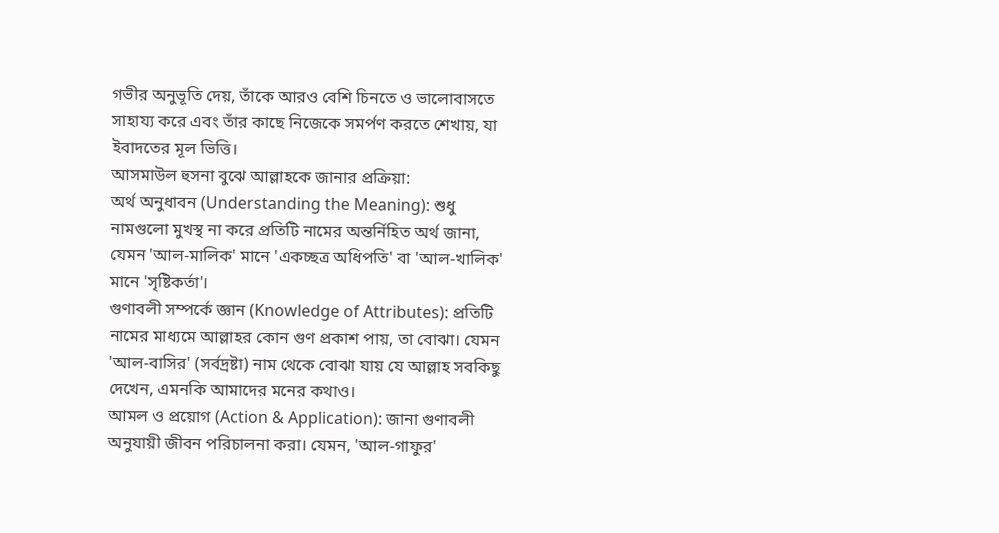গভীর অনুভূতি দেয়, তাঁকে আরও বেশি চিনতে ও ভালোবাসতে সাহায্য করে এবং তাঁর কাছে নিজেকে সমর্পণ করতে শেখায়, যা ইবাদতের মূল ভিত্তি।
আসমাউল হুসনা বুঝে আল্লাহকে জানার প্রক্রিয়া:
অর্থ অনুধাবন (Understanding the Meaning): শুধু নামগুলো মুখস্থ না করে প্রতিটি নামের অন্তর্নিহিত অর্থ জানা, যেমন 'আল-মালিক' মানে 'একচ্ছত্র অধিপতি' বা 'আল-খালিক' মানে 'সৃষ্টিকর্তা'।
গুণাবলী সম্পর্কে জ্ঞান (Knowledge of Attributes): প্রতিটি নামের মাধ্যমে আল্লাহর কোন গুণ প্রকাশ পায়, তা বোঝা। যেমন 'আল-বাসির' (সর্বদ্রষ্টা) নাম থেকে বোঝা যায় যে আল্লাহ সবকিছু দেখেন, এমনকি আমাদের মনের কথাও।
আমল ও প্রয়োগ (Action & Application): জানা গুণাবলী অনুযায়ী জীবন পরিচালনা করা। যেমন, 'আল-গাফুর'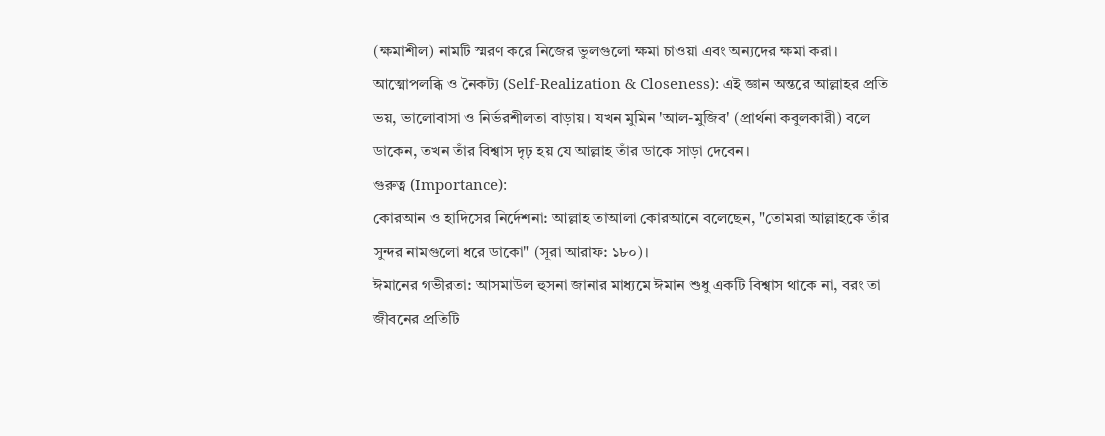(ক্ষমাশীল) নামটি স্মরণ করে নিজের ভুলগুলো ক্ষমা চাওয়া এবং অন্যদের ক্ষমা করা।
আত্মোপলব্ধি ও নৈকট্য (Self-Realization & Closeness): এই জ্ঞান অন্তরে আল্লাহর প্রতি ভয়, ভালোবাসা ও নির্ভরশীলতা বাড়ায়। যখন মুমিন 'আল-মুজিব' (প্রার্থনা কবুলকারী) বলে ডাকেন, তখন তাঁর বিশ্বাস দৃঢ় হয় যে আল্লাহ তাঁর ডাকে সাড়া দেবেন।
গুরুত্ব (Importance):
কোরআন ও হাদিসের নির্দেশনা: আল্লাহ তাআলা কোরআনে বলেছেন, "তোমরা আল্লাহকে তাঁর সুন্দর নামগুলো ধরে ডাকো" (সূরা আরাফ: ১৮০)।
ঈমানের গভীরতা: আসমাউল হুসনা জানার মাধ্যমে ঈমান শুধু একটি বিশ্বাস থাকে না, বরং তা জীবনের প্রতিটি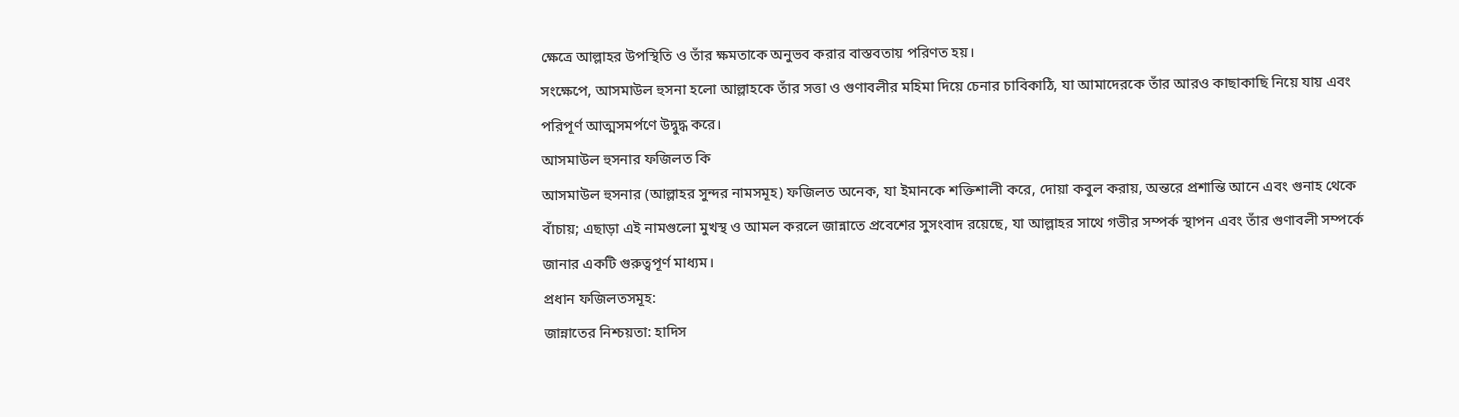ক্ষেত্রে আল্লাহর উপস্থিতি ও তাঁর ক্ষমতাকে অনুভব করার বাস্তবতায় পরিণত হয়।
সংক্ষেপে, আসমাউল হুসনা হলো আল্লাহকে তাঁর সত্তা ও গুণাবলীর মহিমা দিয়ে চেনার চাবিকাঠি, যা আমাদেরকে তাঁর আরও কাছাকাছি নিয়ে যায় এবং পরিপূর্ণ আত্মসমর্পণে উদ্বুদ্ধ করে।
আসমাউল হুসনার ফজিলত কি
আসমাউল হুসনার (আল্লাহর সুন্দর নামসমূহ) ফজিলত অনেক, যা ইমানকে শক্তিশালী করে, দোয়া কবুল করায়, অন্তরে প্রশান্তি আনে এবং গুনাহ থেকে বাঁচায়; এছাড়া এই নামগুলো মুখস্থ ও আমল করলে জান্নাতে প্রবেশের সুসংবাদ রয়েছে, যা আল্লাহর সাথে গভীর সম্পর্ক স্থাপন এবং তাঁর গুণাবলী সম্পর্কে জানার একটি গুরুত্বপূর্ণ মাধ্যম।
প্রধান ফজিলতসমূহ:
জান্নাতের নিশ্চয়তা: হাদিস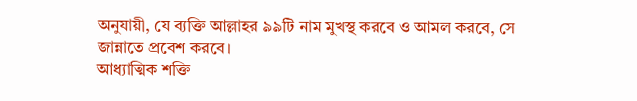অনুযায়ী, যে ব্যক্তি আল্লাহর ৯৯টি নাম মুখস্থ করবে ও আমল করবে, সে জান্নাতে প্রবেশ করবে।
আধ্যাত্মিক শক্তি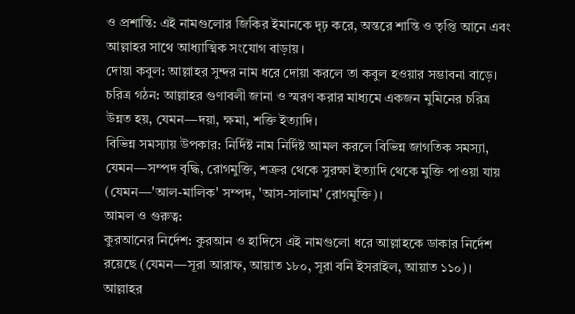ও প্রশান্তি: এই নামগুলোর জিকির ইমানকে দৃঢ় করে, অন্তরে শান্তি ও তৃপ্তি আনে এবং আল্লাহর সাথে আধ্যাত্মিক সংযোগ বাড়ায়।
দোয়া কবুল: আল্লাহর সুন্দর নাম ধরে দোয়া করলে তা কবুল হওয়ার সম্ভাবনা বাড়ে।
চরিত্র গঠন: আল্লাহর গুণাবলী জানা ও স্মরণ করার মাধ্যমে একজন মুমিনের চরিত্র উন্নত হয়, যেমন—দয়া, ক্ষমা, শক্তি ইত্যাদি।
বিভিন্ন সমস্যায় উপকার: নির্দিষ্ট নাম নির্দিষ্ট আমল করলে বিভিন্ন জাগতিক সমস্যা, যেমন—সম্পদ বৃদ্ধি, রোগমুক্তি, শত্রুর থেকে সুরক্ষা ইত্যাদি থেকে মুক্তি পাওয়া যায় (যেমন—'আল-মালিক' সম্পদ, 'আস-সালাম' রোগমুক্তি)।
আমল ও গুরুত্ব:
কুরআনের নির্দেশ: কুরআন ও হাদিসে এই নামগুলো ধরে আল্লাহকে ডাকার নির্দেশ রয়েছে (যেমন—সূরা আরাফ, আয়াত ১৮০, সূরা বনি ইসরাইল, আয়াত ১১০)।
আল্লাহর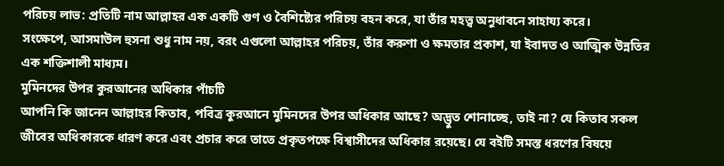পরিচয় লাভ: প্রতিটি নাম আল্লাহর এক একটি গুণ ও বৈশিষ্ট্যের পরিচয় বহন করে, যা তাঁর মহত্ত্ব অনুধাবনে সাহায্য করে।
সংক্ষেপে, আসমাউল হুসনা শুধু নাম নয়, বরং এগুলো আল্লাহর পরিচয়, তাঁর করুণা ও ক্ষমতার প্রকাশ, যা ইবাদত ও আত্মিক উন্নতির এক শক্তিশালী মাধ্যম।
মুমিনদের উপর কুরআনের অধিকার পাঁচটি
আপনি কি জানেন আল্লাহর কিতাব, পবিত্র কুরআনে মুমিনদের উপর অধিকার আছে? অদ্ভুত শোনাচ্ছে, তাই না? যে কিতাব সকল জীবের অধিকারকে ধারণ করে এবং প্রচার করে তাতে প্রকৃতপক্ষে বিশ্বাসীদের অধিকার রয়েছে। যে বইটি সমস্ত ধরণের বিষয়ে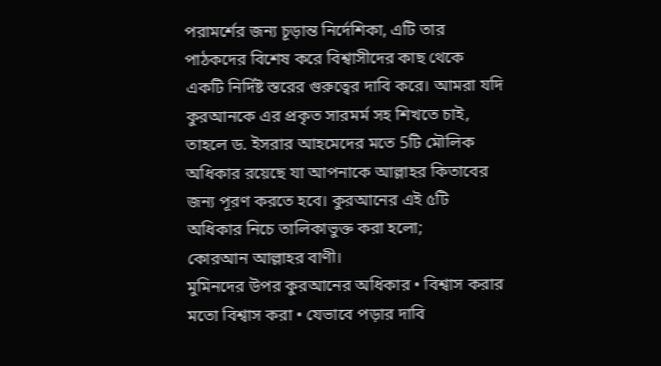পরামর্শের জন্য চূড়ান্ত নির্দেশিকা, এটি তার পাঠকদের বিশেষ করে বিশ্বাসীদের কাছ থেকে একটি নির্দিষ্ট স্তরের গুরুত্বের দাবি করে। আমরা যদি কুরআনকে এর প্রকৃত সারমর্ম সহ শিখতে চাই, তাহলে ড. ইসরার আহমেদের মতে 5টি মৌলিক অধিকার রয়েছে যা আপনাকে আল্লাহর কিতাবের জন্য পূরণ করতে হবে। কুরআনের এই ৫টি অধিকার নিচে তালিকাভুক্ত করা হলো;
কোরআন আল্লাহর বাণী।
মুমিনদের উপর কুরআনের অধিকার • বিশ্বাস করার মতো বিশ্বাস করা • যেভাবে পড়ার দাবি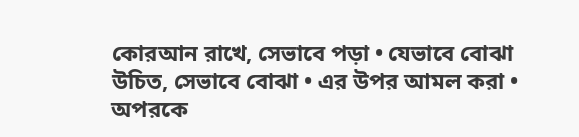কোরআন রাখে, সেভাবে পড়া • যেভাবে বোঝা উচিত, সেভাবে বোঝা • এর উপর আমল করা • অপরকে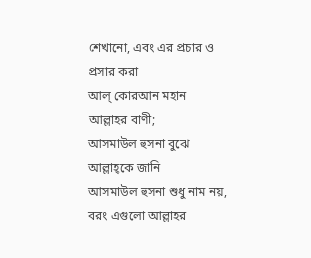শেখানো, এবং এর প্রচার ও প্রসার করা
আল্ কোরআন মহান আল্লাহর বাণী;
আসমাউল হুসনা বুঝে আল্লাহ্কে জানি
আসমাউল হুসনা শুধু নাম নয়, বরং এগুলো আল্লাহর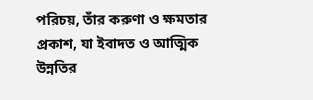পরিচয়, তাঁর করুণা ও ক্ষমতার প্রকাশ, যা ইবাদত ও আত্মিক উন্নতির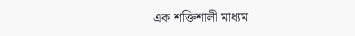এক শক্তিশালী মাধ্যম